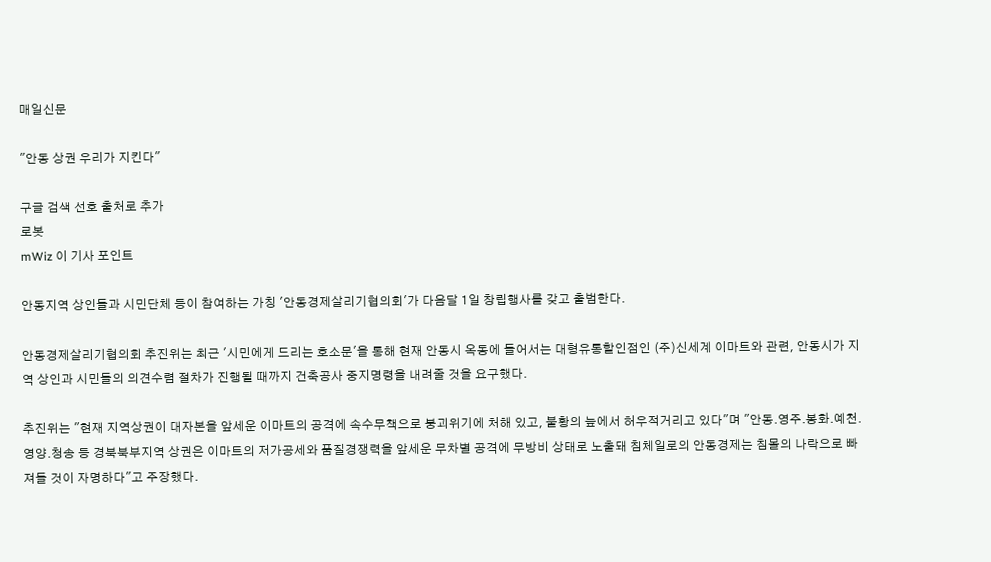매일신문

"안동 상권 우리가 지킨다"

구글 검색 선호 출처로 추가
로봇
mWiz 이 기사 포인트

안동지역 상인들과 시민단체 등이 참여하는 가칭 '안동경제살리기협의회'가 다음달 1일 창립행사를 갖고 출범한다.

안동경제살리기협의회 추진위는 최근 '시민에게 드리는 호소문'을 통해 현재 안동시 옥동에 들어서는 대형유통할인점인 (주)신세계 이마트와 관련, 안동시가 지역 상인과 시민들의 의견수렴 절차가 진행될 때까지 건축공사 중지명령을 내려줄 것을 요구했다.

추진위는 "현재 지역상권이 대자본을 앞세운 이마트의 공격에 속수무책으로 붕괴위기에 처해 있고, 불황의 늪에서 허우적거리고 있다"며 "안동.영주.봉화.예천.영양.청송 등 경북북부지역 상권은 이마트의 저가공세와 품질경쟁력을 앞세운 무차별 공격에 무방비 상태로 노출돼 침체일로의 안동경제는 침몰의 나락으로 빠져들 것이 자명하다"고 주장했다.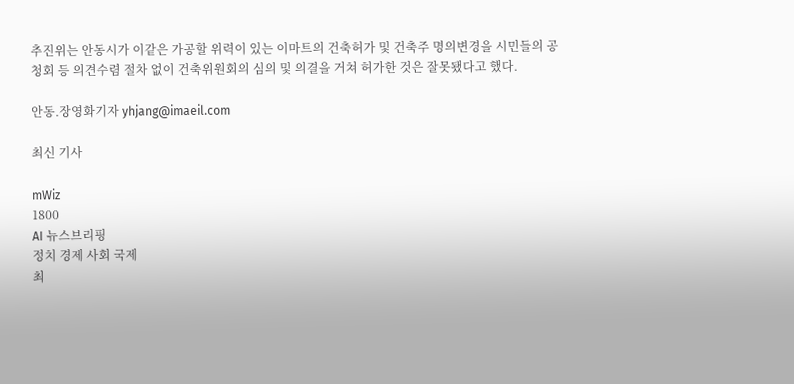추진위는 안동시가 이같은 가공할 위력이 있는 이마트의 건축허가 및 건축주 명의변경을 시민들의 공청회 등 의견수렴 절차 없이 건축위원회의 심의 및 의결을 거쳐 허가한 것은 잘못됐다고 했다.

안동.장영화기자 yhjang@imaeil.com

최신 기사

mWiz
1800
AI 뉴스브리핑
정치 경제 사회 국제
최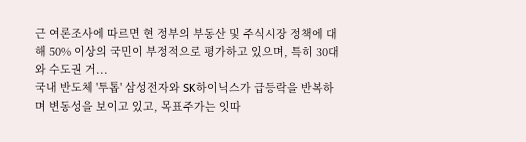근 여론조사에 따르면 현 정부의 부동산 및 주식시장 정책에 대해 50% 이상의 국민이 부정적으로 평가하고 있으며, 특히 30대와 수도권 거...
국내 반도체 '투톱' 삼성전자와 SK하이닉스가 급등락을 반복하며 변동성을 보이고 있고, 목표주가는 잇따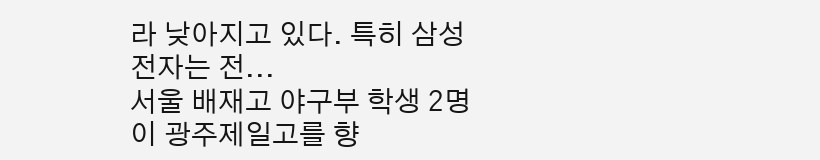라 낮아지고 있다. 특히 삼성전자는 전...
서울 배재고 야구부 학생 2명이 광주제일고를 향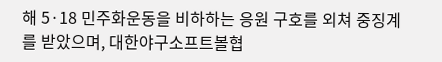해 5·18 민주화운동을 비하하는 응원 구호를 외쳐 중징계를 받았으며, 대한야구소프트볼협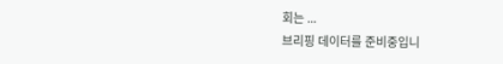회는 ...
브리핑 데이터를 준비중입니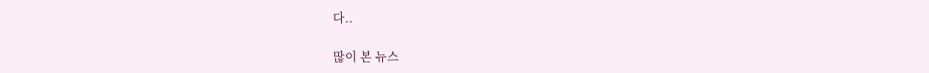다..

많이 본 뉴스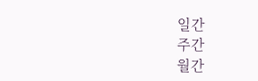일간
주간
월간